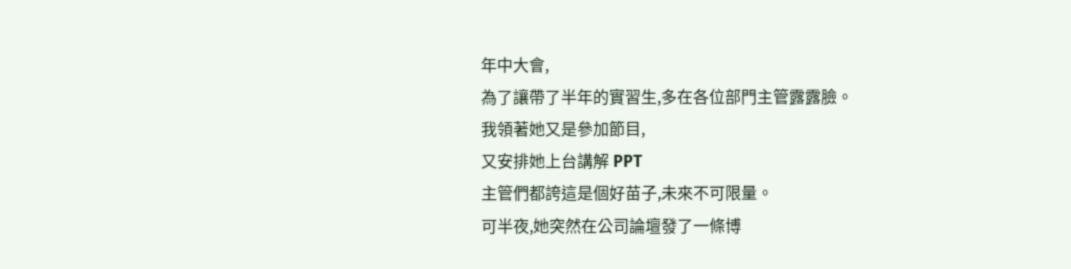年中大會,
為了讓帶了半年的實習生,多在各位部門主管露露臉。
我領著她又是參加節目,
又安排她上台講解 PPT
主管們都誇這是個好苗子,未來不可限量。
可半夜,她突然在公司論壇發了一條博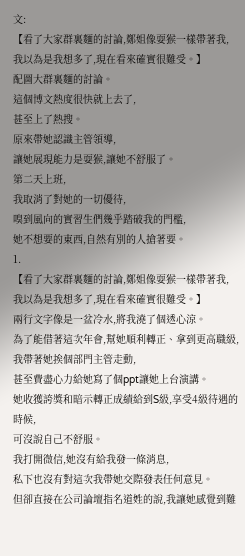文:
【看了大家群裏麵的討論,鄭姐像耍猴一樣帶著我,
我以為是我想多了,現在看來確實很難受。】
配圖大群裏麵的討論。
這個博文熱度很快就上去了,
甚至上了熱搜。
原來帶她認識主管領導,
讓她展現能力是耍猴,讓她不舒服了。
第二天上班,
我取消了對她的一切優待,
嗅到風向的實習生們幾乎踏破我的門檻,
她不想要的東西,自然有別的人搶著要。
1.
【看了大家群裏麵的討論,鄭姐像耍猴一樣帶著我,
我以為是我想多了,現在看來確實很難受。】
兩行文字像是一盆冷水,將我澆了個透心涼。
為了能借著這次年會,幫她順利轉正、拿到更高職級,
我帶著她挨個部門主管走動,
甚至費盡心力給她寫了個ppt讓她上台演講。
她收獲誇獎和暗示轉正成績給到S級,享受4級待遇的時候,
可沒說自己不舒服。
我打開微信,她沒有給我發一條消息,
私下也沒有對這次我帶她交際發表任何意見。
但卻直接在公司論壇指名道姓的說,我讓她感覺到難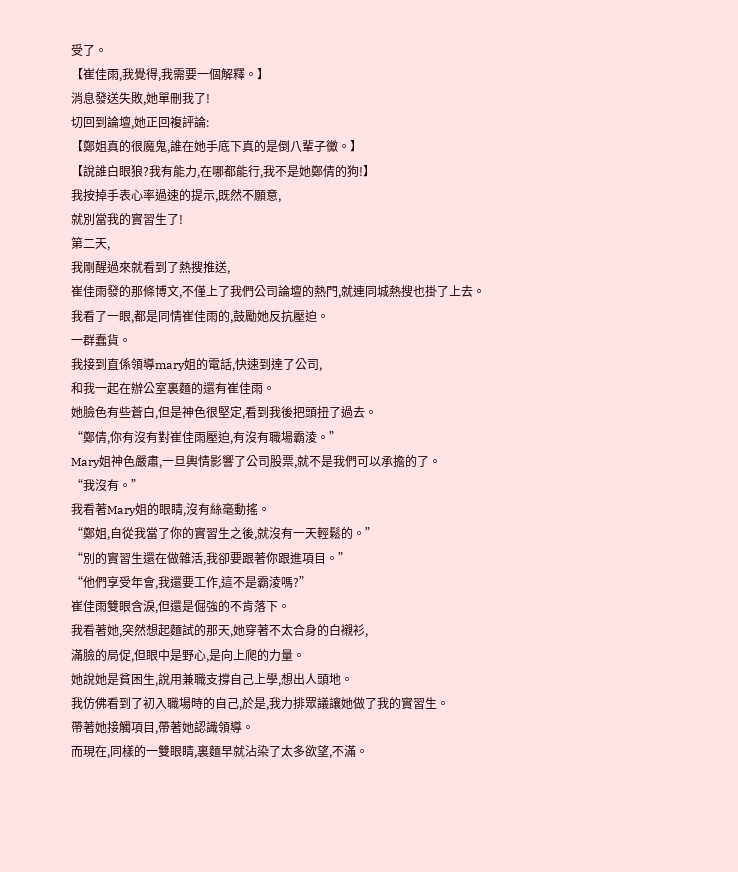受了。
【崔佳雨,我覺得,我需要一個解釋。】
消息發送失敗,她單刪我了!
切回到論壇,她正回複評論:
【鄭姐真的很魔鬼,誰在她手底下真的是倒八輩子黴。】
【說誰白眼狼?我有能力,在哪都能行,我不是她鄭倩的狗!】
我按掉手表心率過速的提示,既然不願意,
就別當我的實習生了!
第二天,
我剛醒過來就看到了熱搜推送,
崔佳雨發的那條博文,不僅上了我們公司論壇的熱門,就連同城熱搜也掛了上去。
我看了一眼,都是同情崔佳雨的,鼓勵她反抗壓迫。
一群蠢貨。
我接到直係領導mary姐的電話,快速到達了公司,
和我一起在辦公室裏麵的還有崔佳雨。
她臉色有些蒼白,但是神色很堅定,看到我後把頭扭了過去。
“鄭倩,你有沒有對崔佳雨壓迫,有沒有職場霸淩。”
Mary姐神色嚴肅,一旦輿情影響了公司股票,就不是我們可以承擔的了。
“我沒有。”
我看著Mary姐的眼睛,沒有絲毫動搖。
“鄭姐,自從我當了你的實習生之後,就沒有一天輕鬆的。”
“別的實習生還在做雜活,我卻要跟著你跟進項目。”
“他們享受年會,我還要工作,這不是霸淩嗎?”
崔佳雨雙眼含淚,但還是倔強的不肯落下。
我看著她,突然想起麵試的那天,她穿著不太合身的白襯衫,
滿臉的局促,但眼中是野心,是向上爬的力量。
她說她是貧困生,說用兼職支撐自己上學,想出人頭地。
我仿佛看到了初入職場時的自己,於是,我力排眾議讓她做了我的實習生。
帶著她接觸項目,帶著她認識領導。
而現在,同樣的一雙眼睛,裏麵早就沾染了太多欲望,不滿。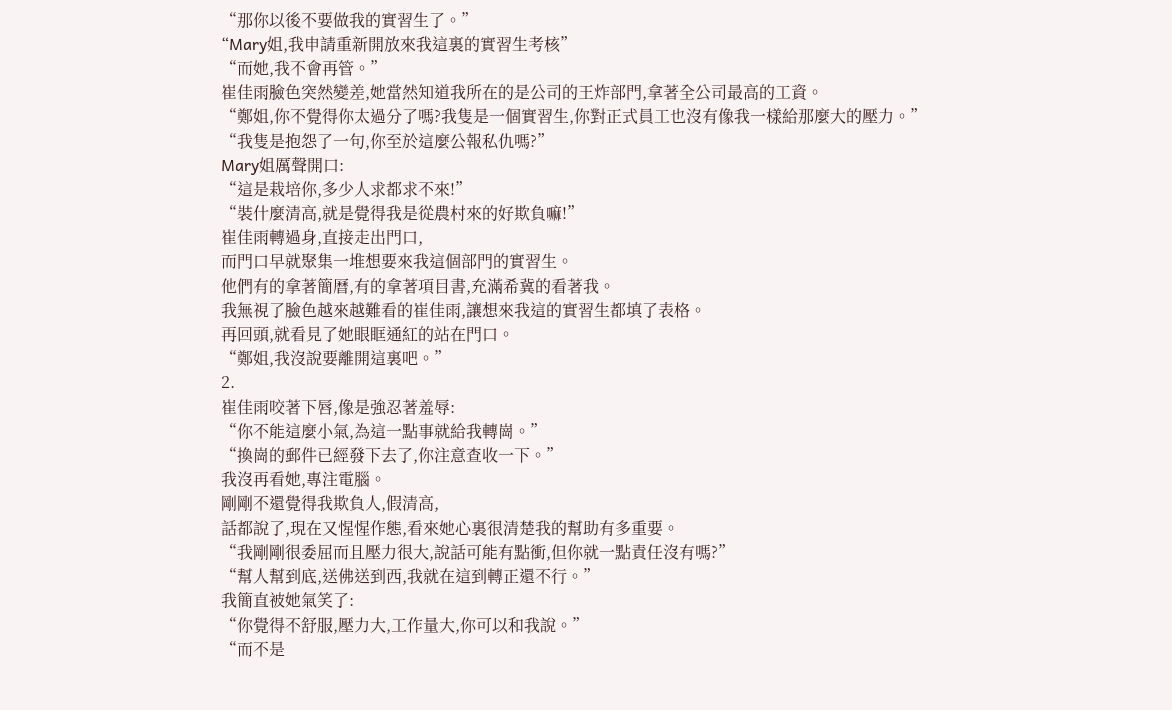“那你以後不要做我的實習生了。”
“Mary姐,我申請重新開放來我這裏的實習生考核”
“而她,我不會再管。”
崔佳雨臉色突然變差,她當然知道我所在的是公司的王炸部門,拿著全公司最高的工資。
“鄭姐,你不覺得你太過分了嗎?我隻是一個實習生,你對正式員工也沒有像我一樣給那麼大的壓力。”
“我隻是抱怨了一句,你至於這麼公報私仇嗎?”
Mary姐厲聲開口:
“這是栽培你,多少人求都求不來!”
“裝什麼清高,就是覺得我是從農村來的好欺負嘛!”
崔佳雨轉過身,直接走出門口,
而門口早就聚集一堆想要來我這個部門的實習生。
他們有的拿著簡曆,有的拿著項目書,充滿希冀的看著我。
我無視了臉色越來越難看的崔佳雨,讓想來我這的實習生都填了表格。
再回頭,就看見了她眼眶通紅的站在門口。
“鄭姐,我沒說要離開這裏吧。”
2.
崔佳雨咬著下唇,像是強忍著羞辱:
“你不能這麼小氣,為這一點事就給我轉崗。”
“換崗的郵件已經發下去了,你注意查收一下。”
我沒再看她,專注電腦。
剛剛不還覺得我欺負人,假清高,
話都說了,現在又惺惺作態,看來她心裏很清楚我的幫助有多重要。
“我剛剛很委屈而且壓力很大,說話可能有點衝,但你就一點責任沒有嗎?”
“幫人幫到底,送佛送到西,我就在這到轉正還不行。”
我簡直被她氣笑了:
“你覺得不舒服,壓力大,工作量大,你可以和我說。”
“而不是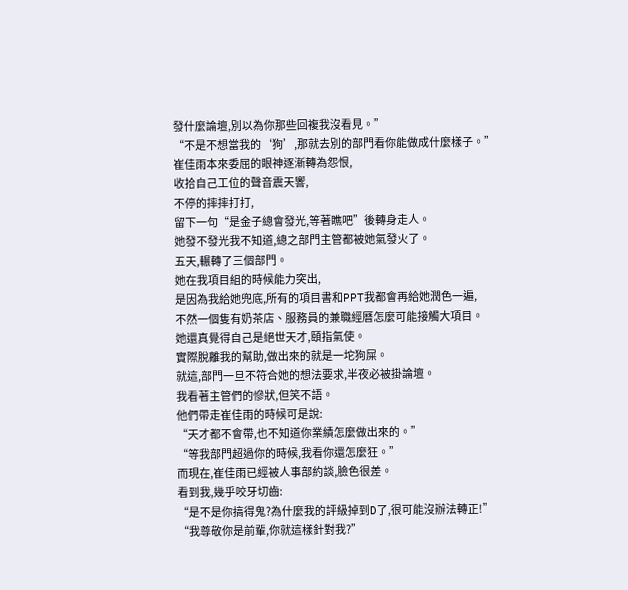發什麼論壇,別以為你那些回複我沒看見。”
“不是不想當我的‘狗’,那就去別的部門看你能做成什麼樣子。”
崔佳雨本來委屈的眼神逐漸轉為怨恨,
收拾自己工位的聲音震天響,
不停的摔摔打打,
留下一句“是金子總會發光,等著瞧吧”後轉身走人。
她發不發光我不知道,總之部門主管都被她氣發火了。
五天,輾轉了三個部門。
她在我項目組的時候能力突出,
是因為我給她兜底,所有的項目書和PPT我都會再給她潤色一遍,
不然一個隻有奶茶店、服務員的兼職經曆怎麼可能接觸大項目。
她還真覺得自己是絕世天才,頤指氣使。
實際脫離我的幫助,做出來的就是一坨狗屎。
就這,部門一旦不符合她的想法要求,半夜必被掛論壇。
我看著主管們的慘狀,但笑不語。
他們帶走崔佳雨的時候可是說:
“天才都不會帶,也不知道你業績怎麼做出來的。”
“等我部門超過你的時候,我看你還怎麼狂。”
而現在,崔佳雨已經被人事部約談,臉色很差。
看到我,幾乎咬牙切齒:
“是不是你搞得鬼?為什麼我的評級掉到D了,很可能沒辦法轉正!”
“我尊敬你是前輩,你就這樣針對我?”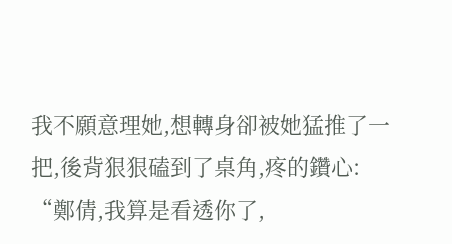我不願意理她,想轉身卻被她猛推了一把,後背狠狠磕到了桌角,疼的鑽心:
“鄭倩,我算是看透你了,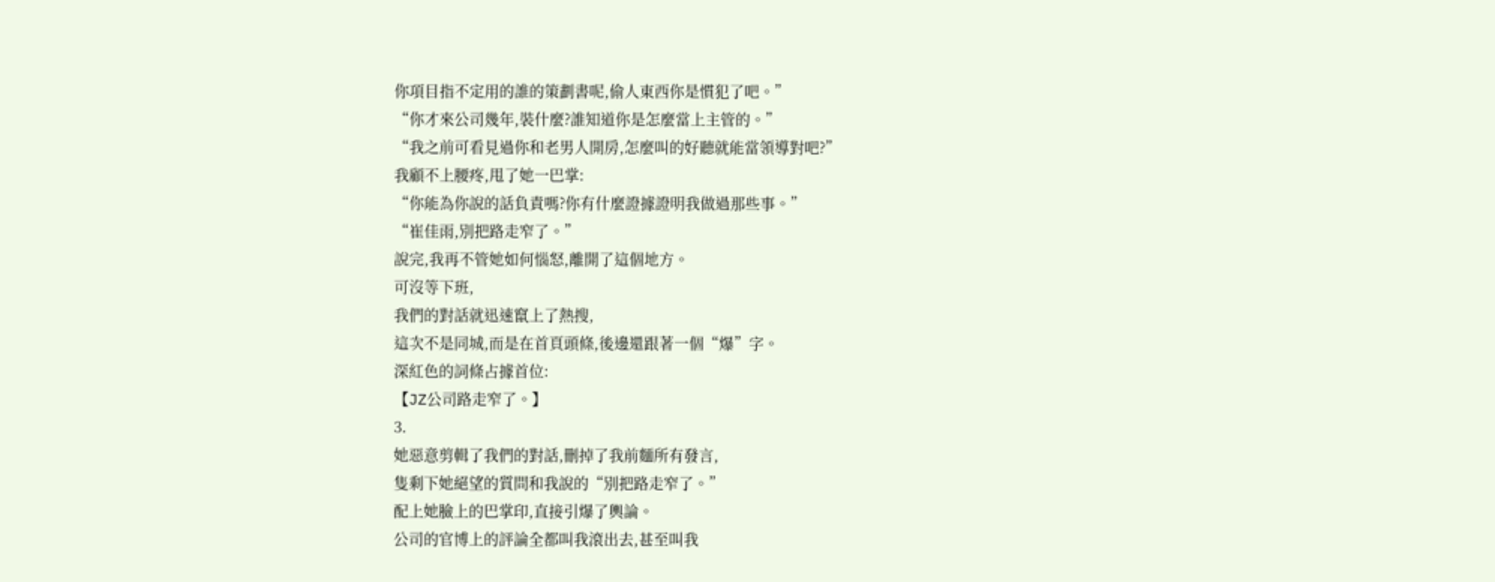你項目指不定用的誰的策劃書呢,偷人東西你是慣犯了吧。”
“你才來公司幾年,裝什麼?誰知道你是怎麼當上主管的。”
“我之前可看見過你和老男人開房,怎麼叫的好聽就能當領導對吧?”
我顧不上腰疼,甩了她一巴掌:
“你能為你說的話負責嗎?你有什麼證據證明我做過那些事。”
“崔佳雨,別把路走窄了。”
說完,我再不管她如何惱怒,離開了這個地方。
可沒等下班,
我們的對話就迅速竄上了熱搜,
這次不是同城,而是在首頁頭條,後邊還跟著一個“爆”字。
深紅色的詞條占據首位:
【JZ公司路走窄了。】
3.
她惡意剪輯了我們的對話,刪掉了我前麵所有發言,
隻剩下她絕望的質問和我說的“別把路走窄了。”
配上她臉上的巴掌印,直接引爆了輿論。
公司的官博上的評論全都叫我滾出去,甚至叫我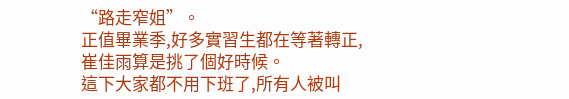“路走窄姐”。
正值畢業季,好多實習生都在等著轉正,
崔佳雨算是挑了個好時候。
這下大家都不用下班了,所有人被叫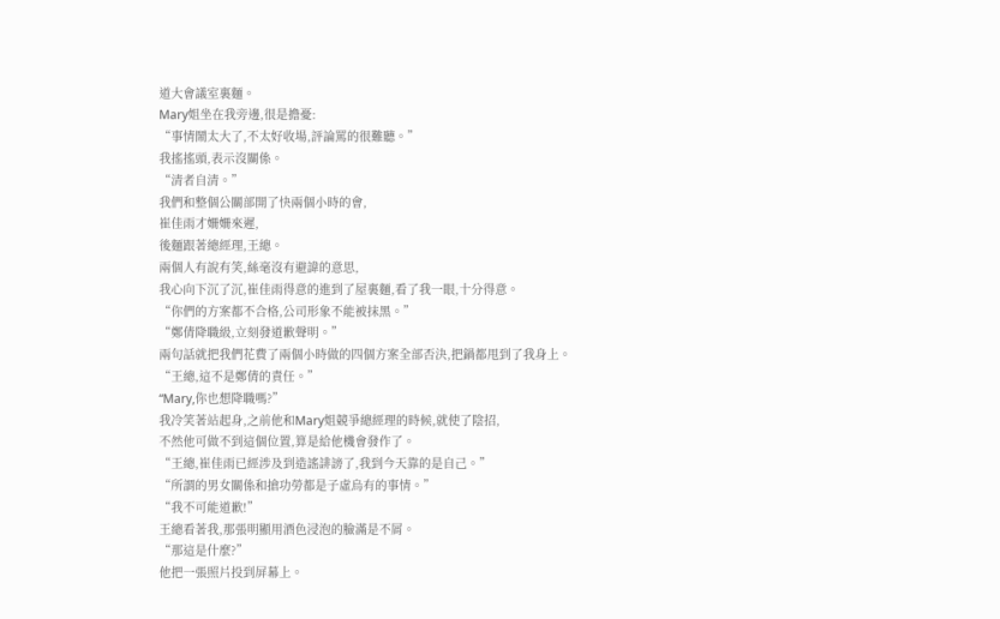道大會議室裏麵。
Mary姐坐在我旁邊,很是擔憂:
“事情鬧太大了,不太好收場,評論罵的很難聽。”
我搖搖頭,表示沒關係。
“清者自清。”
我們和整個公關部開了快兩個小時的會,
崔佳雨才姍姍來遲,
後麵跟著總經理,王總。
兩個人有說有笑,絲毫沒有避諱的意思,
我心向下沉了沉,崔佳雨得意的進到了屋裏麵,看了我一眼,十分得意。
“你們的方案都不合格,公司形象不能被抹黑。”
“鄭倩降職級,立刻發道歉聲明。”
兩句話就把我們花費了兩個小時做的四個方案全部否決,把鍋都甩到了我身上。
“王總,這不是鄭倩的責任。”
“Mary,你也想降職嗎?”
我冷笑著站起身,之前他和Mary姐競爭總經理的時候,就使了陰招,
不然他可做不到這個位置,算是給他機會發作了。
“王總,崔佳雨已經涉及到造謠誹謗了,我到今天靠的是自己。”
“所謂的男女關係和搶功勞都是子虛烏有的事情。”
“我不可能道歉!”
王總看著我,那張明顯用酒色浸泡的臉滿是不屑。
“那這是什麼?”
他把一張照片投到屏幕上。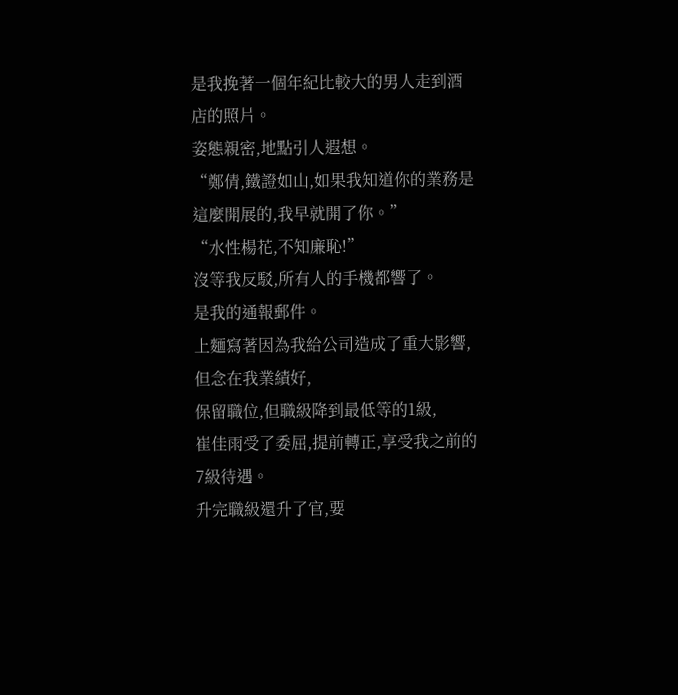是我挽著一個年紀比較大的男人走到酒店的照片。
姿態親密,地點引人遐想。
“鄭倩,鐵證如山,如果我知道你的業務是這麼開展的,我早就開了你。”
“水性楊花,不知廉恥!”
沒等我反駁,所有人的手機都響了。
是我的通報郵件。
上麵寫著因為我給公司造成了重大影響,但念在我業績好,
保留職位,但職級降到最低等的1級,
崔佳雨受了委屈,提前轉正,享受我之前的7級待遇。
升完職級還升了官,要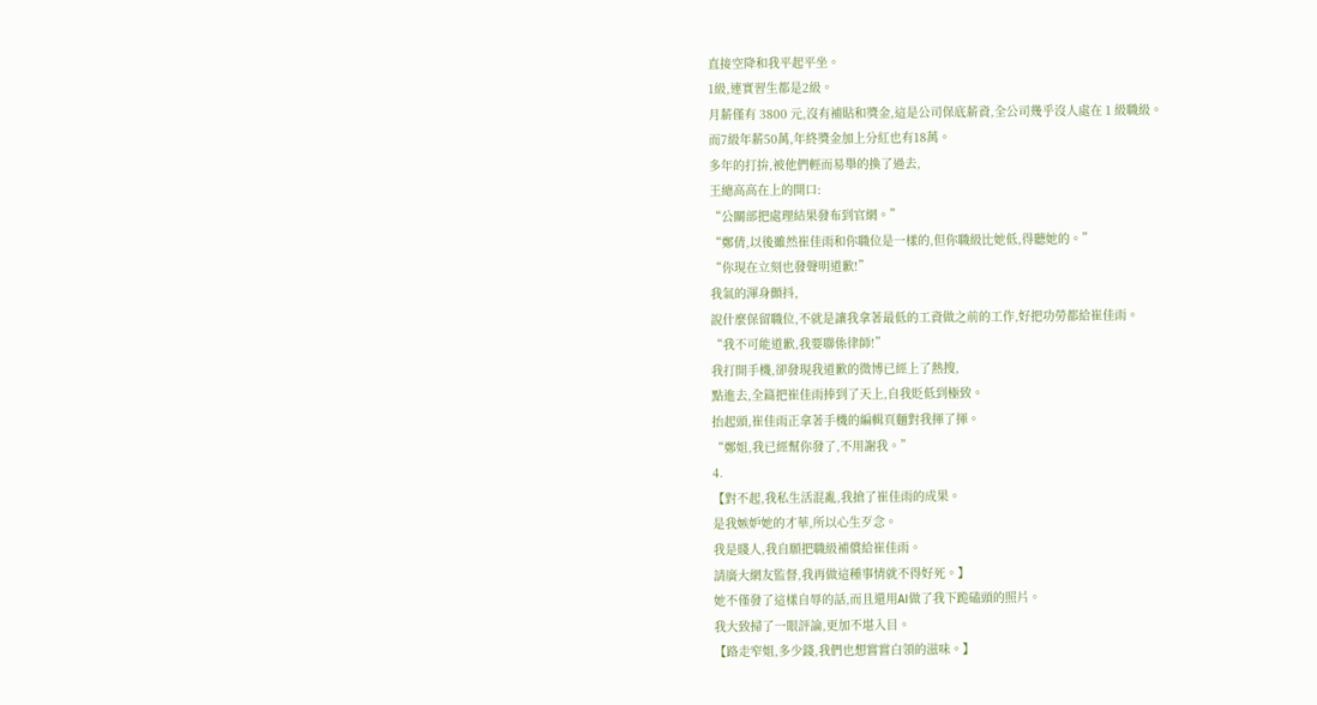直接空降和我平起平坐。
1級,連實習生都是2級。
月薪僅有 3800 元,沒有補貼和獎金,這是公司保底薪資,全公司幾乎沒人處在 1 級職級。
而7級年薪50萬,年終獎金加上分紅也有18萬。
多年的打拚,被他們輕而易舉的換了過去,
王總高高在上的開口:
“公關部把處理結果發布到官網。”
“鄭倩,以後雖然崔佳雨和你職位是一樣的,但你職級比她低,得聽她的。”
“你現在立刻也發聲明道歉!”
我氣的渾身顫抖,
說什麼保留職位,不就是讓我拿著最低的工資做之前的工作,好把功勞都給崔佳雨。
“我不可能道歉,我要聯係律師!”
我打開手機,卻發現我道歉的微博已經上了熱搜,
點進去,全篇把崔佳雨捧到了天上,自我貶低到極致。
抬起頭,崔佳雨正拿著手機的編輯頁麵對我揮了揮。
“鄭姐,我已經幫你發了,不用謝我。”
4.
【對不起,我私生活混亂,我搶了崔佳雨的成果。
是我嫉妒她的才華,所以心生歹念。
我是賤人,我自願把職級補償給崔佳雨。
請廣大網友監督,我再做這種事情就不得好死。】
她不僅發了這樣自辱的話,而且還用AI做了我下跪磕頭的照片。
我大致掃了一眼評論,更加不堪入目。
【路走窄姐,多少錢,我們也想嘗嘗白領的滋味。】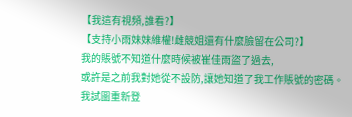【我這有視頻,誰看?】
【支持小雨妹妹維權!雌競姐還有什麼臉留在公司?】
我的賬號不知道什麼時候被崔佳雨盜了過去,
或許是之前我對她從不設防,讓她知道了我工作賬號的密碼。
我試圖重新登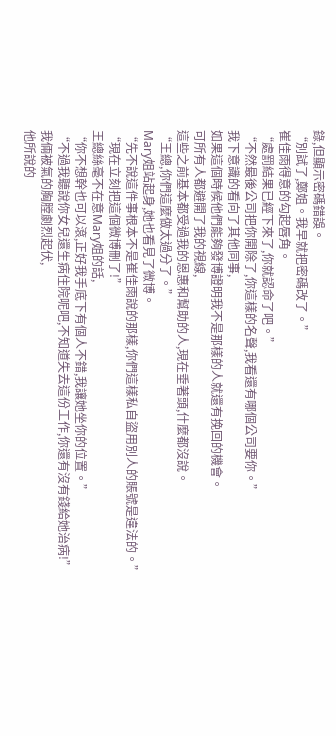錄,但顯示密碼錯誤。
“別試了,鄭姐。我早就把密碼改了。”
崔佳雨得意的勾起唇角。
“處罰結果已經下來了,你就認命了吧。”
“不然最後公司把你開除了,你這樣的名聲,我看還有哪個公司要你。”
我下意識的看向了其他同事,
如果這個時候他們能夠發博證明我不是那樣的人就還有挽回的機會。
可所有人都避開了我的視線,
這些之前基本都受過我的恩惠和幫助的人,現在垂著頭,什麼都沒說。
“王總,你們這麼做太過分了。”
Mary姐站起身,她也看見了微博。
“先不說這件事根本不是崔佳雨說的那樣,你們這樣私自盜用別人的賬號是違法的。”
“現在立刻把這個微博刪了!”
王總絲毫不在意Mary姐的話,
“你不想幹也可以滾,正好我手底下有個人不錯,我讓她坐你的位置。”
“不過我聽說你女兒還生病住院呢吧,不知道失去這份工作,你還有沒有錢給她治病!”
我倆被氣的胸膛劇烈起伏,
他所說的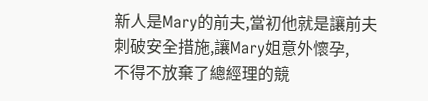新人是Mary的前夫,當初他就是讓前夫刺破安全措施,讓Mary姐意外懷孕,
不得不放棄了總經理的競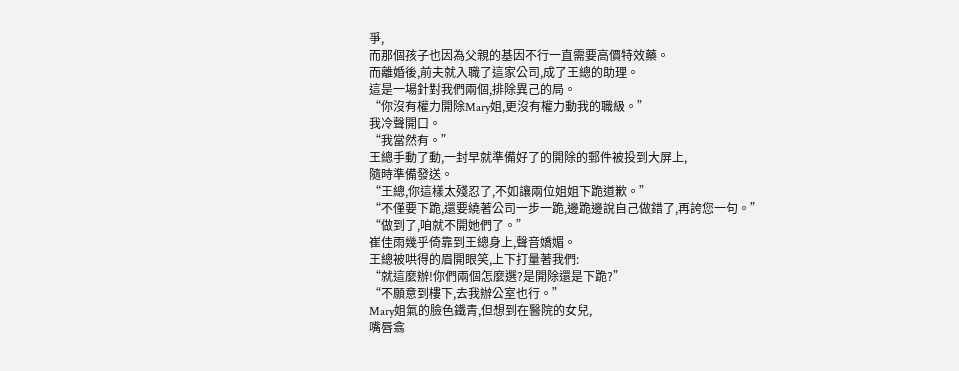爭,
而那個孩子也因為父親的基因不行一直需要高價特效藥。
而離婚後,前夫就入職了這家公司,成了王總的助理。
這是一場針對我們兩個,排除異己的局。
“你沒有權力開除Mary姐,更沒有權力動我的職級。”
我冷聲開口。
“我當然有。”
王總手動了動,一封早就準備好了的開除的郵件被投到大屏上,
隨時準備發送。
“王總,你這樣太殘忍了,不如讓兩位姐姐下跪道歉。”
“不僅要下跪,還要繞著公司一步一跪,邊跪邊說自己做錯了,再誇您一句。”
“做到了,咱就不開她們了。”
崔佳雨幾乎倚靠到王總身上,聲音嬌媚。
王總被哄得的眉開眼笑,上下打量著我們:
“就這麼辦!你們兩個怎麼選?是開除還是下跪?”
“不願意到樓下,去我辦公室也行。”
Mary姐氣的臉色鐵青,但想到在醫院的女兒,
嘴唇翕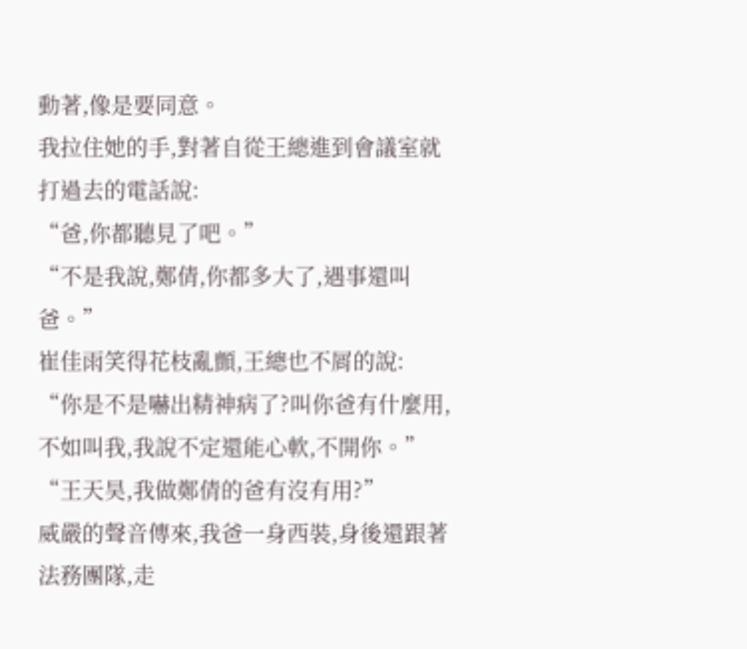動著,像是要同意。
我拉住她的手,對著自從王總進到會議室就打過去的電話說:
“爸,你都聽見了吧。”
“不是我說,鄭倩,你都多大了,遇事還叫爸。”
崔佳雨笑得花枝亂顫,王總也不屑的說:
“你是不是嚇出精神病了?叫你爸有什麼用,不如叫我,我說不定還能心軟,不開你。”
“王天昊,我做鄭倩的爸有沒有用?”
威嚴的聲音傳來,我爸一身西裝,身後還跟著法務團隊,走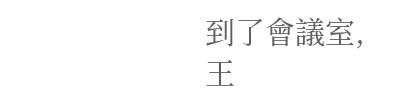到了會議室,
王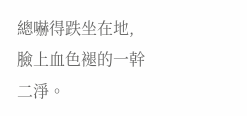總嚇得跌坐在地,臉上血色褪的一幹二淨。